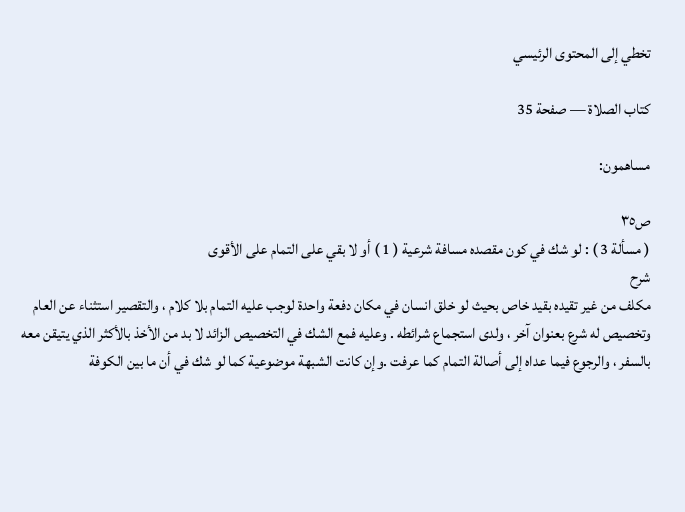تخطي إلى المحتوى الرئيسي

كتاب الصلاة — صفحة 35

مساهمون:

ص٣٥
( مسألة 3 ) : لو شك في كون مقصده مسافة شرعية ( 1 ) أو لا بقي على التمام على الأقوى
شرح
مكلف من غير تقيده بقيد خاص بحيث لو خلق انسان في مكان دفعة واحدة لوجب عليه التمام بلا كلام ، والتقصير استثناء عن العام وتخصيص له شرع بعنوان آخر ، ولدى استجماع شرائطه . وعليه فمع الشك في التخصيص الزائد لا بد من الأخذ بالأكثر الذي يتيقن معه بالسفر ، والرجوع فيما عداه إلى أصالة التمام كما عرفت .وإن كانت الشبهة موضوعية كما لو شك في أن ما بين الكوفة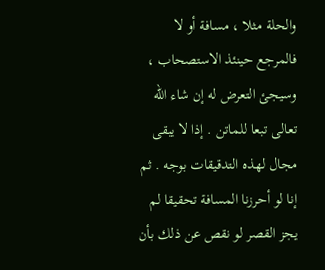والحلة مثلا ، مسافة أو لا فالمرجع حينئذ الاستصحاب ، وسيجئ التعرض له إن شاء الله تعالى تبعا للماتن . إذا لا يبقى مجال لهذه التدقيقات بوجه . ثم إنا لو أحرزنا المسافة تحقيقا لم يجز القصر لو نقص عن ذلك بأن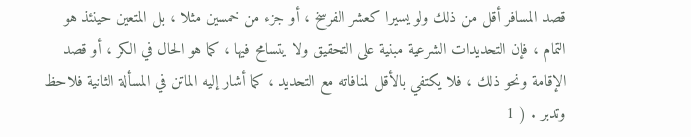قصد المسافر أقل من ذلك ولو يسيرا كعشر الفرسخ ، أو جزء من خمسين مثلا ، بل المتعين حينئذ هو التمام ، فإن التحديدات الشرعية مبنية على التحقيق ولا يتسامح فيها ، كما هو الحال في الكر ، أو قصد الإقامة ونحو ذلك ، فلا يكتفي بالأقل لمنافاته مع التحديد ، كما أشار إليه الماتن في المسألة الثانية فلاحظ وتدبر . ( 1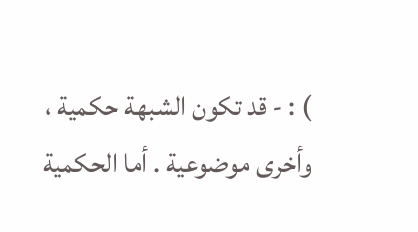) : - قد تكون الشبهة حكمية ، وأخرى موضوعية . أما الحكمية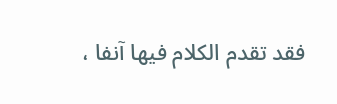فقد تقدم الكلام فيها آنفا ،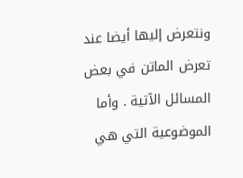ونتعرض إليها أيضا عند تعرض الماتن في بعض المسائل الآتية . وأما الموضوعية التي هي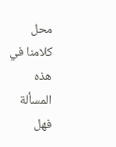محل كلامنا في هذه المسألة فهل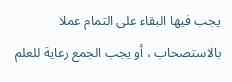يجب فيها البقاء على التمام عملا بالاستصحاب ، أو يجب الجمع رعاية للعلم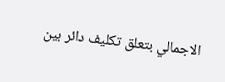الاجمالي بتعلق تكليف دائر بين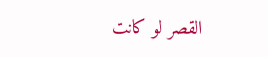القصر لو كانت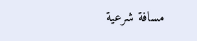مسافة شرعية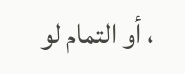، أو التمام لو